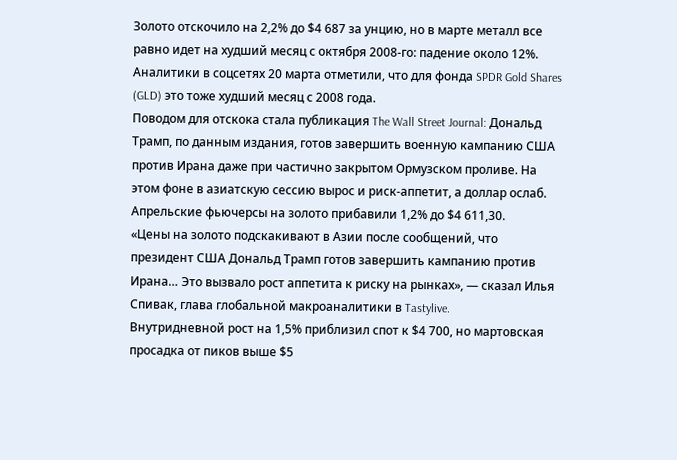Золото отскочило на 2,2% до $4 687 за унцию, но в марте металл все равно идет на худший месяц с октября 2008-го: падение около 12%. Аналитики в соцсетях 20 марта отметили, что для фонда SPDR Gold Shares (GLD) это тоже худший месяц с 2008 года.
Поводом для отскока стала публикация The Wall Street Journal: Дональд Трамп, по данным издания, готов завершить военную кампанию США против Ирана даже при частично закрытом Ормузском проливе. На этом фоне в азиатскую сессию вырос и риск-аппетит, а доллар ослаб. Апрельские фьючерсы на золото прибавили 1,2% до $4 611,30.
«Цены на золото подскакивают в Азии после сообщений, что президент США Дональд Трамп готов завершить кампанию против Ирана… Это вызвало рост аппетита к риску на рынках», — сказал Илья Спивак, глава глобальной макроаналитики в Tastylive.
Внутридневной рост на 1,5% приблизил спот к $4 700, но мартовская просадка от пиков выше $5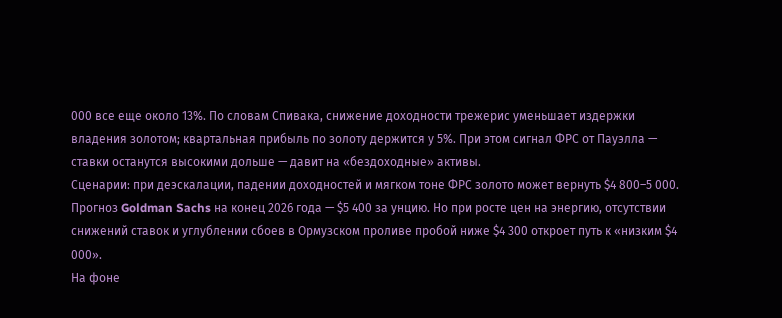000 все еще около 13%. По словам Спивака, снижение доходности трежерис уменьшает издержки владения золотом; квартальная прибыль по золоту держится у 5%. При этом сигнал ФРС от Пауэлла — ставки останутся высокими дольше — давит на «бездоходные» активы.
Сценарии: при деэскалации, падении доходностей и мягком тоне ФРС золото может вернуть $4 800–5 000. Прогноз Goldman Sachs на конец 2026 года — $5 400 за унцию. Но при росте цен на энергию, отсутствии снижений ставок и углублении сбоев в Ормузском проливе пробой ниже $4 300 откроет путь к «низким $4 000».
На фоне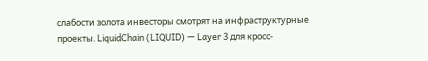слабости золота инвесторы смотрят на инфраструктурные проекты. LiquidChain (LIQUID) — Layer 3 для кросс-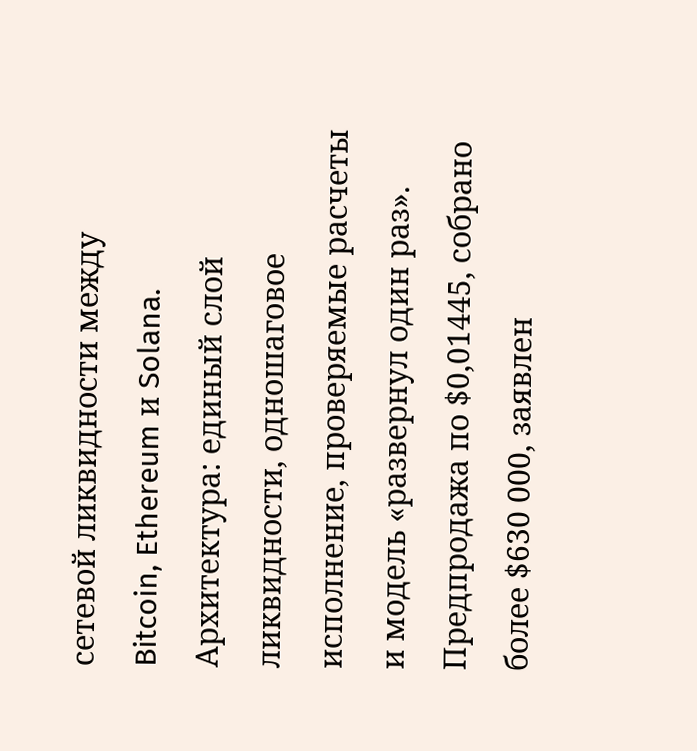сетевой ликвидности между Bitcoin, Ethereum и Solana. Архитектура: единый слой ликвидности, одношаговое исполнение, проверяемые расчеты и модель «развернул один раз». Предпродажа по $0,01445, собрано более $630 000, заявлен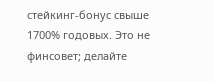стейкинг-бонус свыше 1700% годовых. Это не финсовет; делайте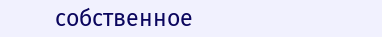собственное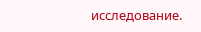исследование.